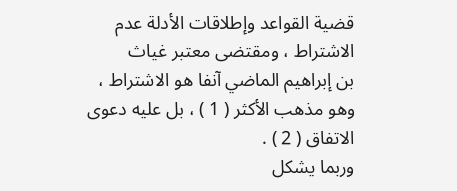قضية القواعد وإطلاقات الأدلة عدم الاشتراط ، ومقتضى معتبر غياث
بن إبراهيم الماضي آنفا هو الاشتراط ، وهو مذهب الأكثر ( 1 ) ، بل عليه دعوى
الاتفاق ( 2 ) .
وربما يشكل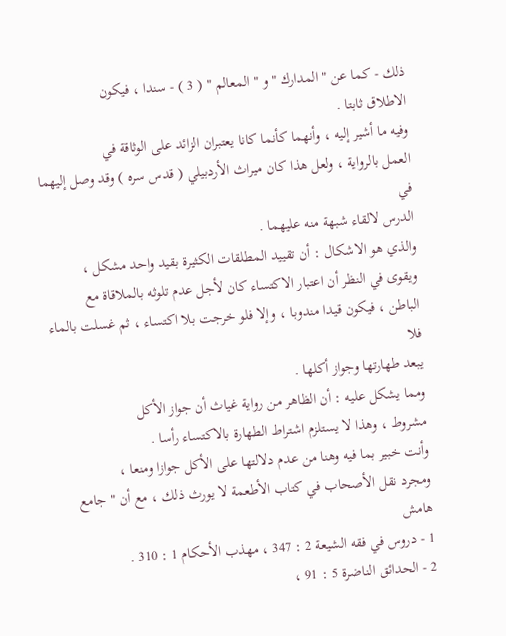ذلك - كما عن " المدارك " و " المعالم " ( 3 ) - سندا ، فيكون
الاطلاق ثابتا .
وفيه ما أشير إليه ، وأنهما كأنما كانا يعتبران الزائد على الوثاقة في
العمل بالرواية ، ولعل هذا كان ميراث الأردبيلي ( قدس سره ) وقد وصل إليهما في
الدرس لالقاء شبهة منه عليهما .
والذي هو الاشكال : أن تقييد المطلقات الكثيرة بقيد واحد مشكل ،
ويقوى في النظر أن اعتبار الاكتساء كان لأجل عدم تلوثه بالملاقاة مع
الباطن ، فيكون قيدا مندوبا ، وإلا فلو خرجت بلا اكتساء ، ثم غسلت بالماء فلا
يبعد طهارتها وجواز أكلها .
ومما يشكل عليه : أن الظاهر من رواية غياث أن جواز الأكل
مشروط ، وهذا لا يستلزم اشتراط الطهارة بالاكتساء رأسا .
وأنت خبير بما فيه وهنا من عدم دلالتها على الأكل جوازا ومنعا ،
ومجرد نقل الأصحاب في كتاب الأطعمة لا يورث ذلك ، مع أن " جامع
هامش
1 - دروس في فقه الشيعة 2 : 347 ، مهذب الأحكام 1 : 310 .
2 - الحدائق الناضرة 5 : 91 ،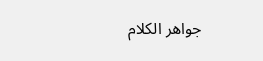جواهر الكلام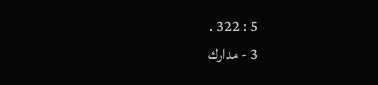5 : 322 .
3 - مدارك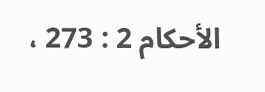الأحكام 2 : 273 ،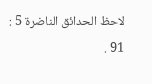لاحظ الحدائق الناضرة 5 : 91 .